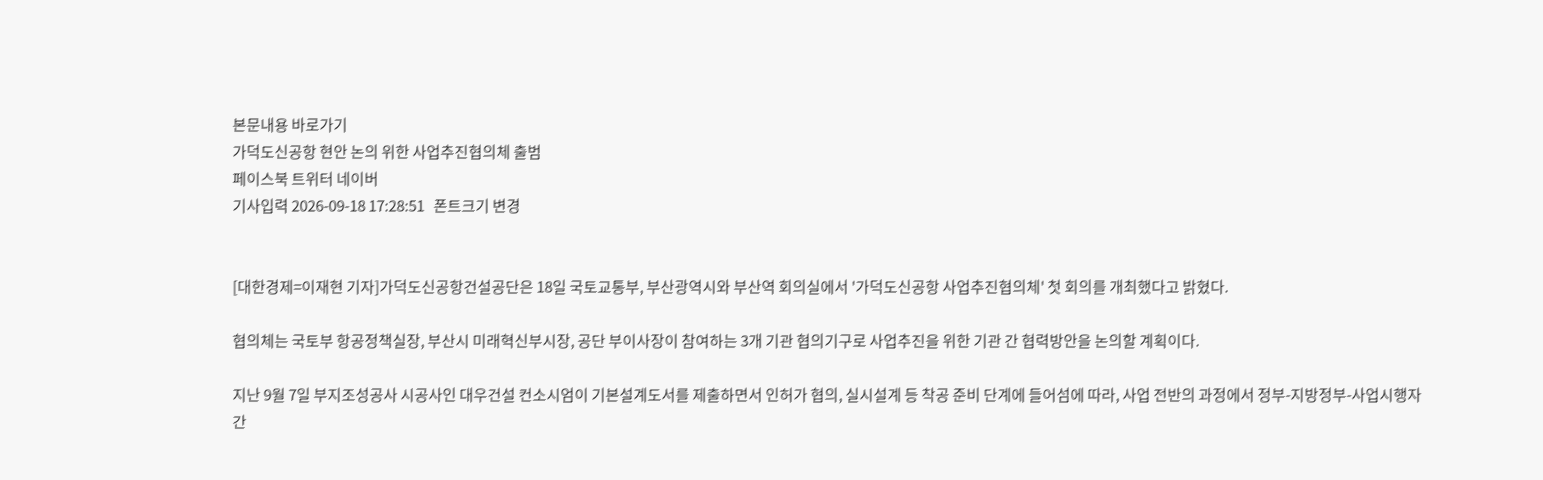본문내용 바로가기
가덕도신공항 현안 논의 위한 사업추진협의체 출범
페이스북 트위터 네이버
기사입력 2026-09-18 17:28:51   폰트크기 변경


[대한경제=이재현 기자]가덕도신공항건설공단은 18일 국토교통부, 부산광역시와 부산역 회의실에서 '가덕도신공항 사업추진협의체' 첫 회의를 개최했다고 밝혔다.

협의체는 국토부 항공정책실장, 부산시 미래혁신부시장, 공단 부이사장이 참여하는 3개 기관 협의기구로 사업추진을 위한 기관 간 협력방안을 논의할 계획이다.

지난 9월 7일 부지조성공사 시공사인 대우건설 컨소시엄이 기본설계도서를 제출하면서 인허가 협의, 실시설계 등 착공 준비 단계에 들어섬에 따라, 사업 전반의 과정에서 정부-지방정부-사업시행자 간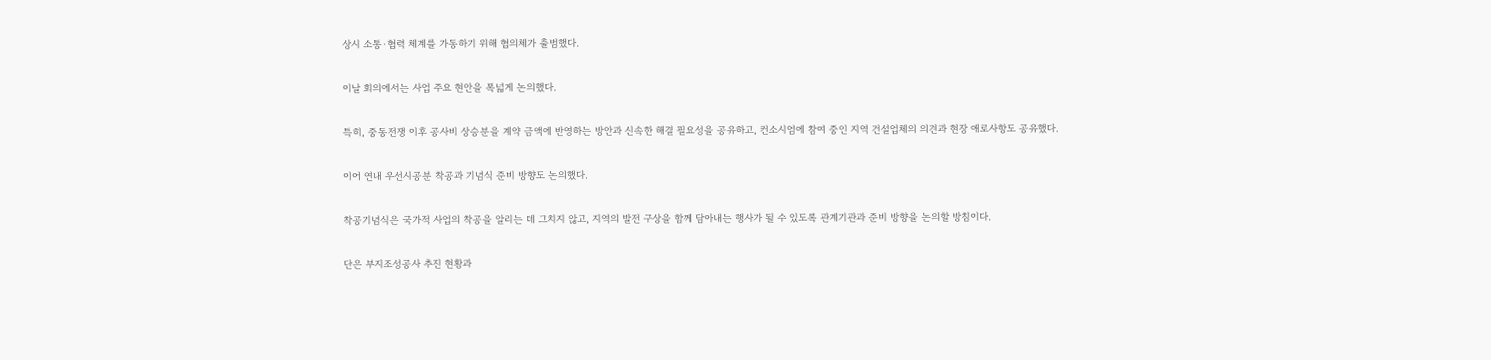상시 소통·협력 체계를 가동하기 위해 협의체가 출범했다.

이날 회의에서는 사업 주요 현안을 폭넓게 논의했다.

특히, 중동전쟁 이후 공사비 상승분을 계약 금액에 반영하는 방안과 신속한 해결 필요성을 공유하고, 컨소시엄에 참여 중인 지역 건설업체의 의견과 현장 애로사항도 공유했다.

이어 연내 우선시공분 착공과 기념식 준비 방향도 논의했다.

착공기념식은 국가적 사업의 착공을 알리는 데 그치지 않고, 지역의 발전 구상을 함께 담아내는 행사가 될 수 있도록 관계기관과 준비 방향을 논의할 방침이다.

단은 부지조성공사 추진 현황과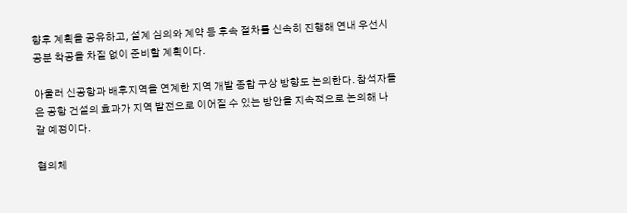향후 계획을 공유하고, 설계 심의와 계약 등 후속 절차를 신속히 진행해 연내 우선시공분 착공을 차질 없이 준비할 계획이다.

아울러 신공항과 배후지역을 연계한 지역 개발 종합 구상 방향도 논의한다. 참석자들은 공항 건설의 효과가 지역 발전으로 이어질 수 있는 방안을 지속적으로 논의해 나갈 예정이다.

협의체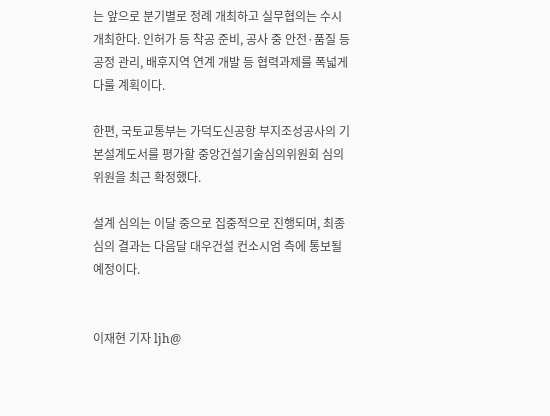는 앞으로 분기별로 정례 개최하고 실무협의는 수시 개최한다. 인허가 등 착공 준비, 공사 중 안전·품질 등 공정 관리, 배후지역 연계 개발 등 협력과제를 폭넓게 다룰 계획이다.

한편, 국토교통부는 가덕도신공항 부지조성공사의 기본설계도서를 평가할 중앙건설기술심의위원회 심의위원을 최근 확정했다.

설계 심의는 이달 중으로 집중적으로 진행되며, 최종 심의 결과는 다음달 대우건설 컨소시엄 측에 통보될 예정이다.


이재현 기자 ljh@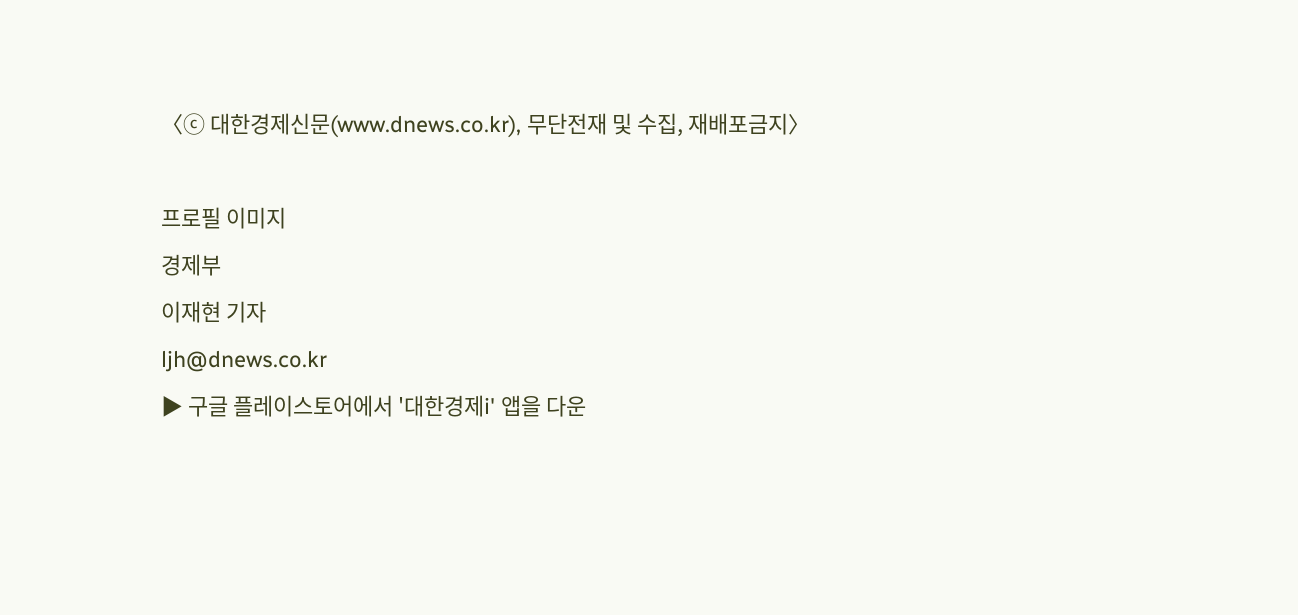〈ⓒ 대한경제신문(www.dnews.co.kr), 무단전재 및 수집, 재배포금지〉

프로필 이미지
경제부
이재현 기자
ljh@dnews.co.kr
▶ 구글 플레이스토어에서 '대한경제i' 앱을 다운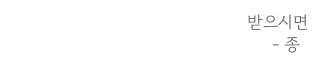받으시면
     - 종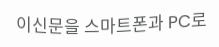이신문을 스마트폰과 PC로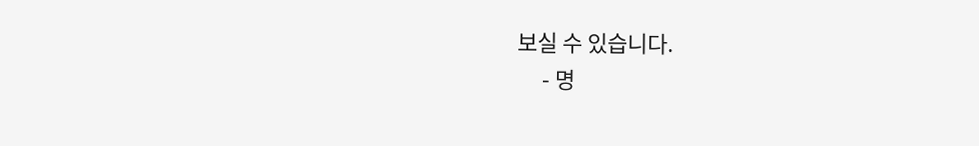보실 수 있습니다.
     - 명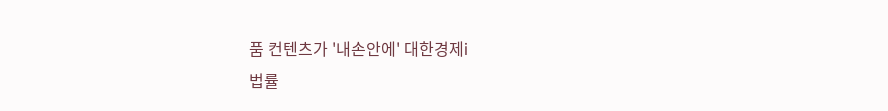품 컨텐츠가 '내손안에' 대한경제i
법률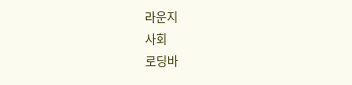라운지
사회
로딩바